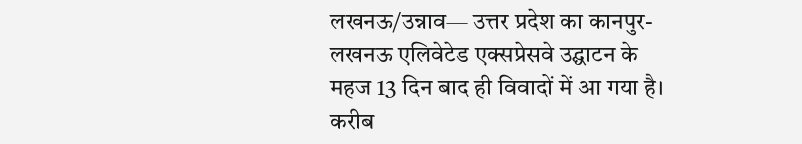लखनऊ/उन्नाव— उत्तर प्रदेश का कानपुर-लखनऊ एलिवेटेड एक्सप्रेसवे उद्घाटन के महज 13 दिन बाद ही विवादों में आ गया है। करीब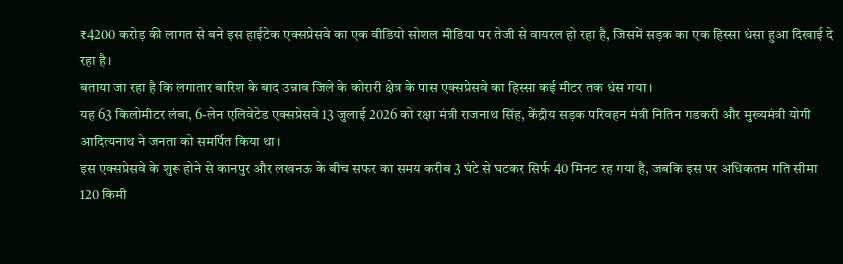₹4200 करोड़ की लागत से बने इस हाईटेक एक्सप्रेसवे का एक वीडियो सोशल मीडिया पर तेजी से वायरल हो रहा है, जिसमें सड़क का एक हिस्सा धंसा हुआ दिखाई दे रहा है।
बताया जा रहा है कि लगातार बारिश के बाद उन्नाव जिले के कोरारी क्षेत्र के पास एक्सप्रेसवे का हिस्सा कई मीटर तक धंस गया।
यह 63 किलोमीटर लंबा, 6-लेन एलिवेटेड एक्सप्रेसवे 13 जुलाई 2026 को रक्षा मंत्री राजनाथ सिंह, केंद्रीय सड़क परिवहन मंत्री नितिन गडकरी और मुख्यमंत्री योगी आदित्यनाथ ने जनता को समर्पित किया था।
इस एक्सप्रेसवे के शुरू होने से कानपुर और लखनऊ के बीच सफर का समय करीब 3 घंटे से घटकर सिर्फ 40 मिनट रह गया है, जबकि इस पर अधिकतम गति सीमा 120 किमी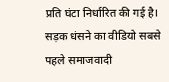प्रति घंटा निर्धारित की गई है।
सड़क धंसने का वीडियो सबसे पहले समाजवादी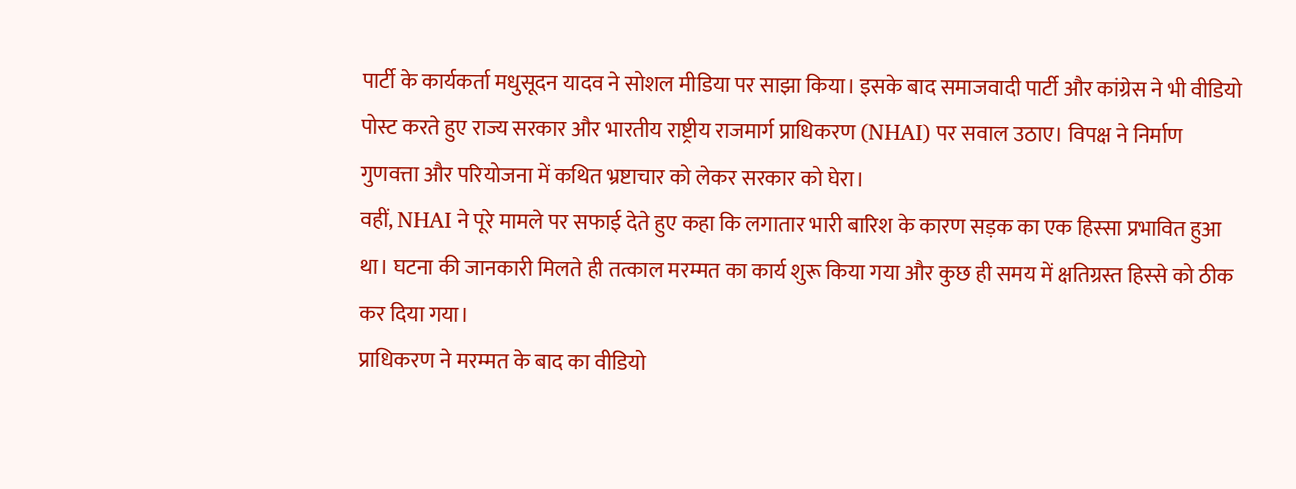पार्टी के कार्यकर्ता मधुसूदन यादव ने सोशल मीडिया पर साझा किया। इसके बाद समाजवादी पार्टी और कांग्रेस ने भी वीडियो पोस्ट करते हुए राज्य सरकार और भारतीय राष्ट्रीय राजमार्ग प्राधिकरण (NHAI) पर सवाल उठाए। विपक्ष ने निर्माण गुणवत्ता और परियोजना में कथित भ्रष्टाचार को लेकर सरकार को घेरा।
वहीं, NHAI ने पूरे मामले पर सफाई देते हुए कहा कि लगातार भारी बारिश के कारण सड़क का एक हिस्सा प्रभावित हुआ था। घटना की जानकारी मिलते ही तत्काल मरम्मत का कार्य शुरू किया गया और कुछ ही समय में क्षतिग्रस्त हिस्से को ठीक कर दिया गया।
प्राधिकरण ने मरम्मत के बाद का वीडियो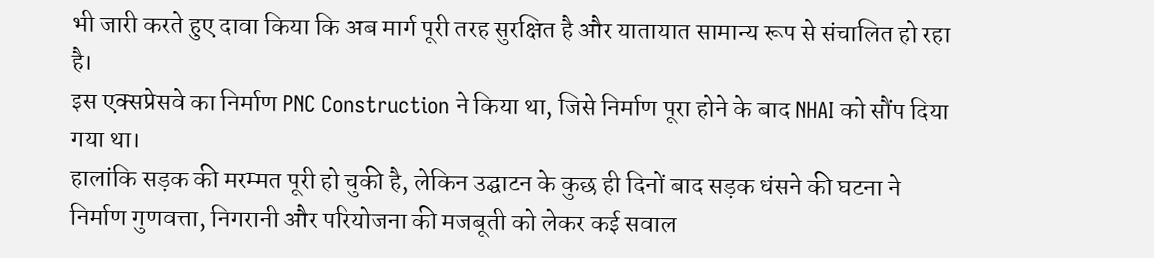भी जारी करते हुए दावा किया कि अब मार्ग पूरी तरह सुरक्षित है और यातायात सामान्य रूप से संचालित हो रहा है।
इस एक्सप्रेसवे का निर्माण PNC Construction ने किया था, जिसे निर्माण पूरा होने के बाद NHAI को सौंप दिया गया था।
हालांकि सड़क की मरम्मत पूरी हो चुकी है, लेकिन उद्घाटन के कुछ ही दिनों बाद सड़क धंसने की घटना ने निर्माण गुणवत्ता, निगरानी और परियोजना की मजबूती को लेकर कई सवाल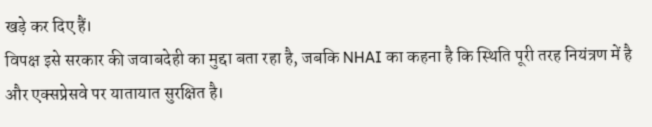खड़े कर दिए हैं।
विपक्ष इसे सरकार की जवाबदेही का मुद्दा बता रहा है, जबकि NHAI का कहना है कि स्थिति पूरी तरह नियंत्रण में है और एक्सप्रेसवे पर यातायात सुरक्षित है।